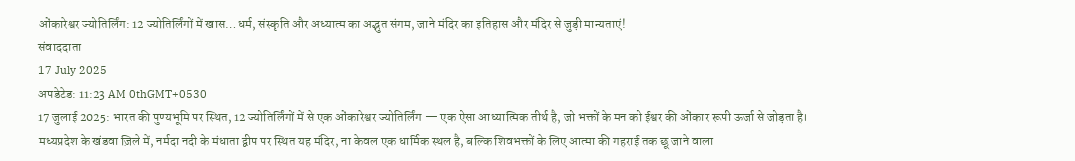ओंकारेश्वर ज्योतिर्लिंग: 12 ज्योतिर्लिंगों में खास…धर्म, संस्कृति और अध्यात्म का अद्भुत संगम, जाने मंदिर का इतिहास और मंदिर से जुड़ी मान्यताएं!
संवाददाता
17 July 2025
अपडेटेड: 11:23 AM 0thGMT+0530
17 जुलाई 2025: भारत की पुण्यभूमि पर स्थित, 12 ज्योतिर्लिंगों में से एक ओंकारेश्वर ज्योतिर्लिंग — एक ऐसा आध्यात्मिक तीर्थ है, जो भक्तों के मन को ईश्वर की ओंकार रूपी ऊर्जा से जोड़ता है। मध्यप्रदेश के खंडवा ज़िले में, नर्मदा नदी के मंधाता द्वीप पर स्थित यह मंदिर, ना केवल एक धार्मिक स्थल है, बल्कि शिवभक्तों के लिए आत्मा की गहराई तक छू जाने वाला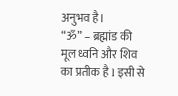अनुभव है।
“ॐ” – ब्रह्मांड की मूल ध्वनि और शिव का प्रतीक है l इसी से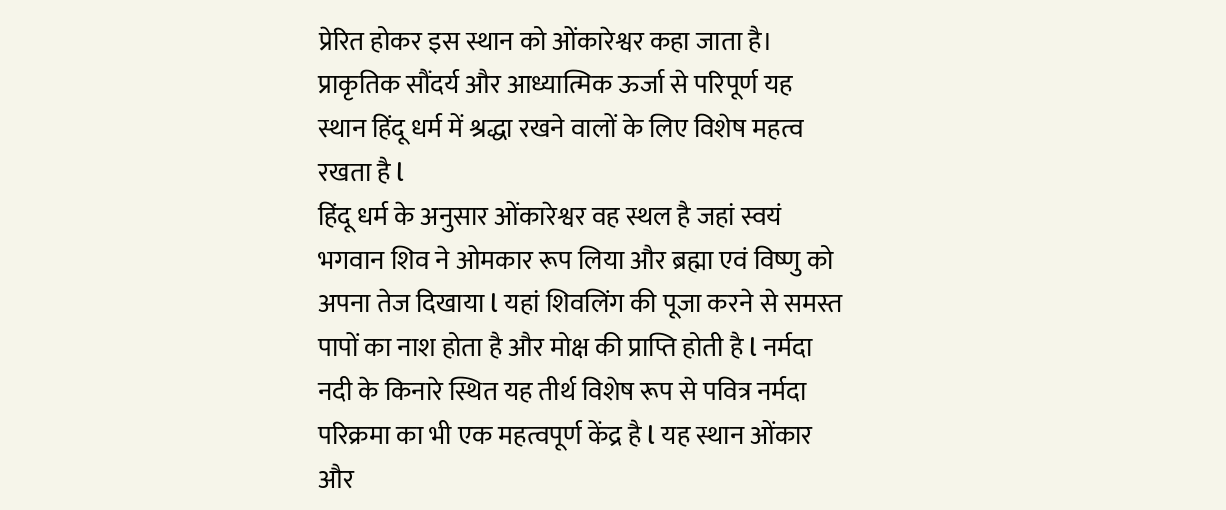प्रेरित होकर इस स्थान को ओंकारेश्वर कहा जाता है। प्राकृतिक सौंदर्य और आध्यात्मिक ऊर्जा से परिपूर्ण यह स्थान हिंदू धर्म में श्रद्धा रखने वालों के लिए विशेष महत्व रखता है l
हिंदू धर्म के अनुसार ओंकारेश्वर वह स्थल है जहां स्वयं भगवान शिव ने ओमकार रूप लिया और ब्रह्मा एवं विष्णु को अपना तेज दिखाया l यहां शिवलिंग की पूजा करने से समस्त पापों का नाश होता है और मोक्ष की प्राप्ति होती है l नर्मदा नदी के किनारे स्थित यह तीर्थ विशेष रूप से पवित्र नर्मदा परिक्रमा का भी एक महत्वपूर्ण केंद्र है l यह स्थान ओंकार और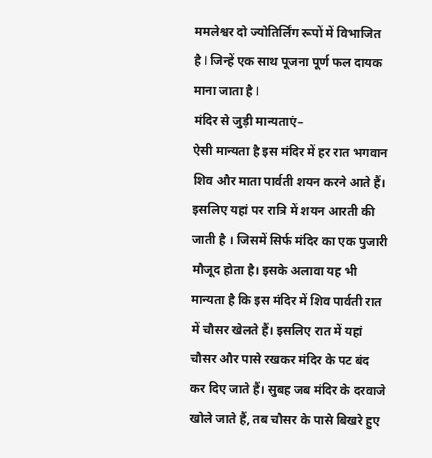ममलेश्वर दो ज्योतिर्लिंग रूपों में विभाजित है l जिन्हें एक साथ पूजना पूर्ण फल दायक माना जाता है l
मंदिर से जुड़ी मान्यताएं–
ऐसी मान्यता है इस मंदिर में हर रात भगवान शिव और माता पार्वती शयन करने आते हैं। इसलिए यहां पर रात्रि में शयन आरती की जाती है । जिसमें सिर्फ मंदिर का एक पुजारी मौजूद होता है। इसके अलावा यह भी मान्यता है कि इस मंदिर में शिव पार्वती रात में चौसर खेलते हैं। इसलिए रात में यहां चौसर और पासे रखकर मंदिर के पट बंद कर दिए जाते हैं। सुबह जब मंदिर के दरवाजे खोले जाते हैं, तब चौसर के पासे बिखरे हुए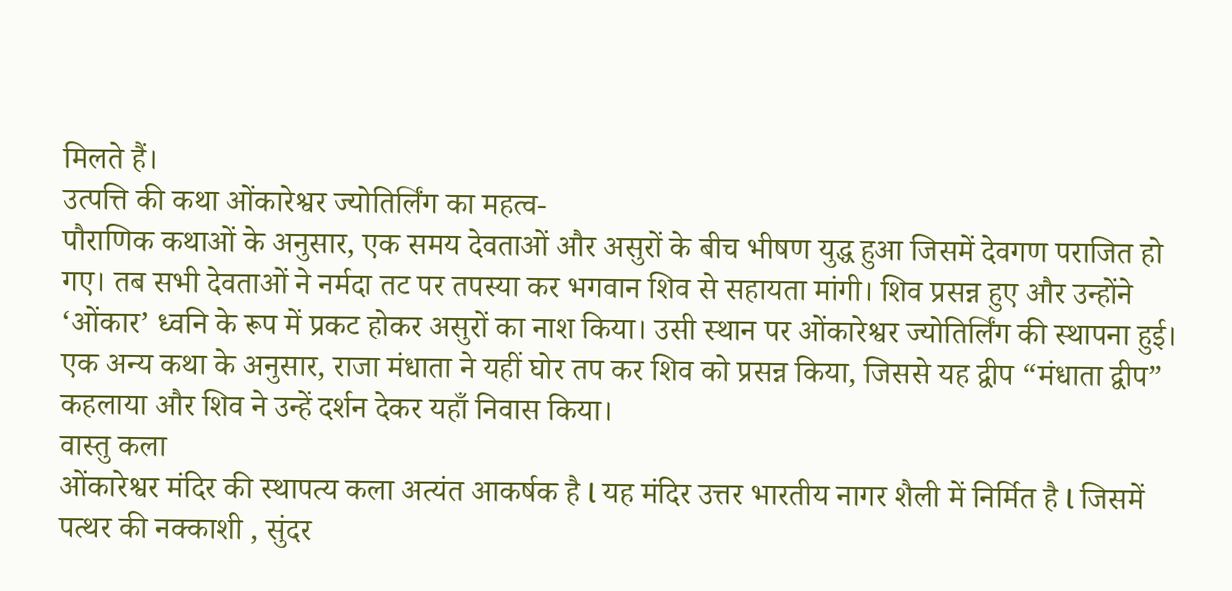मिलते हैं।
उत्पत्ति की कथा ओंकारेश्वर ज्योतिर्लिंग का महत्व-
पौराणिक कथाओं के अनुसार, एक समय देवताओं और असुरों के बीच भीषण युद्ध हुआ जिसमें देवगण पराजित हो गए। तब सभी देवताओं ने नर्मदा तट पर तपस्या कर भगवान शिव से सहायता मांगी। शिव प्रसन्न हुए और उन्होंने ‘ओंकार’ ध्वनि के रूप में प्रकट होकर असुरों का नाश किया। उसी स्थान पर ओंकारेश्वर ज्योतिर्लिंग की स्थापना हुई।
एक अन्य कथा के अनुसार, राजा मंधाता ने यहीं घोर तप कर शिव को प्रसन्न किया, जिससे यह द्वीप “मंधाता द्वीप” कहलाया और शिव ने उन्हें दर्शन देकर यहाँ निवास किया।
वास्तु कला
ओंकारेश्वर मंदिर की स्थापत्य कला अत्यंत आकर्षक है l यह मंदिर उत्तर भारतीय नागर शैली में निर्मित है l जिसमें पत्थर की नक्काशी , सुंदर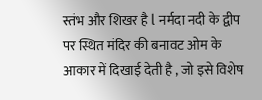स्तंभ और शिखर है l नर्मदा नदी के द्वीप पर स्थित मंदिर की बनावट ओम के आकार में दिखाई देती है , जो इसे विशेष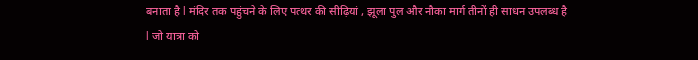बनाता है l मंदिर तक पहुंचने के लिए पत्थर की सीढ़ियां , झूला पुल और नौका मार्ग तीनों ही साधन उपलब्ध है l जो यात्रा को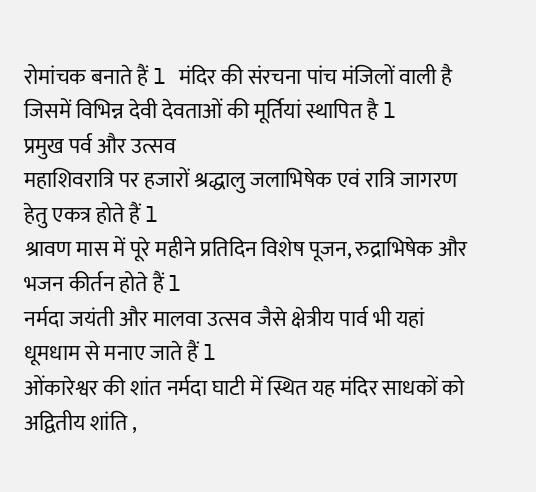रोमांचक बनाते हैं l मंदिर की संरचना पांच मंजिलों वाली है जिसमें विभिन्न देवी देवताओं की मूर्तियां स्थापित है l
प्रमुख पर्व और उत्सव
महाशिवरात्रि पर हजारों श्रद्धालु जलाभिषेक एवं रात्रि जागरण हेतु एकत्र होते हैं l
श्रावण मास में पूरे महीने प्रतिदिन विशेष पूजन, रुद्राभिषेक और भजन कीर्तन होते हैं l
नर्मदा जयंती और मालवा उत्सव जैसे क्षेत्रीय पार्व भी यहां धूमधाम से मनाए जाते हैं l
ओंकारेश्वर की शांत नर्मदा घाटी में स्थित यह मंदिर साधकों को अद्वितीय शांति ,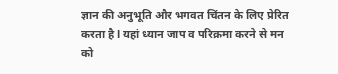ज्ञान की अनुभूति और भगवत चिंतन के लिए प्रेरित करता है l यहां ध्यान जाप व परिक्रमा करने से मन को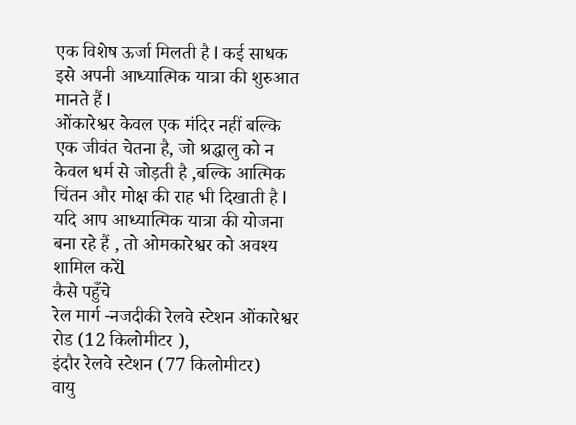एक विशेष ऊर्जा मिलती है l कई साधक इसे अपनी आध्यात्मिक यात्रा की शुरुआत मानते हैं l
ओंकारेश्वर केवल एक मंदिर नहीं बल्कि एक जीवंत चेतना है, जो श्रद्धालु को न केवल धर्म से जोड़ती है ,बल्कि आत्मिक चिंतन और मोक्ष की राह भी दिखाती है l
यदि आप आध्यात्मिक यात्रा की योजना बना रहे हैं , तो ओमकारेश्वर को अवश्य शामिल करेंl
कैसे पहुँचे
रेल मार्ग -नजदीकी रेलवे स्टेशन ओंकारेश्वर रोड (12 किलोमीटर ),
इंदौर रेलवे स्टेशन (77 किलोमीटर)
वायु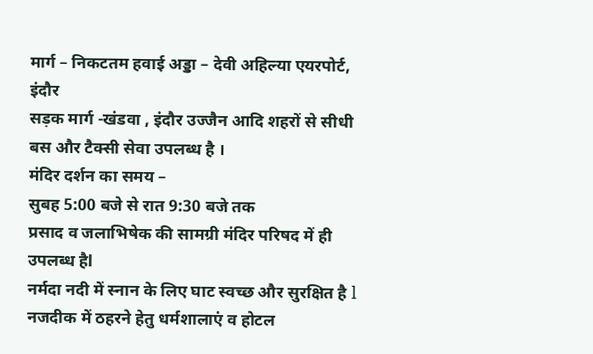मार्ग – निकटतम हवाई अड्डा – देवी अहिल्या एयरपोर्ट, इंदौर
सड़क मार्ग -खंडवा , इंदौर उज्जैन आदि शहरों से सीधी बस और टैक्सी सेवा उपलब्ध है ।
मंदिर दर्शन का समय –
सुबह 5:00 बजे से रात 9:30 बजे तक
प्रसाद व जलाभिषेक की सामग्री मंदिर परिषद में ही उपलब्ध हैl
नर्मदा नदी में स्नान के लिए घाट स्वच्छ और सुरक्षित है l नजदीक में ठहरने हेतु धर्मशालाएं व होटल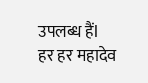उपलब्ध हैंl
हर हर महादेव